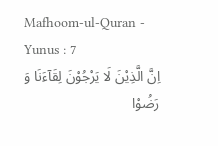Mafhoom-ul-Quran - Yunus : 7
اِنَّ الَّذِیْنَ لَا یَرْجُوْنَ لِقَآءَنَا وَ رَضُوْا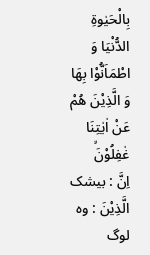بِالْحَیٰوةِ الدُّنْیَا وَ اطْمَاَنُّوْا بِهَا وَ الَّذِیْنَ هُمْ عَنْ اٰیٰتِنَا غٰفِلُوْنَۙ
اِنَّ : بیشک الَّذِيْنَ : وہ لوگ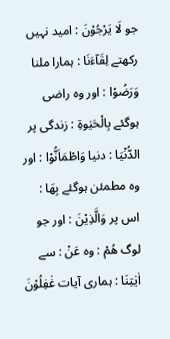جو لَا يَرْجُوْنَ : امید نہیں رکھتے لِقَآءَنَا : ہمارا ملنا وَرَضُوْا : اور وہ راضی ہوگئے بِالْحَيٰوةِ : زندگی پر الدُّنْيَا : دنیا وَاطْمَاَنُّوْا : اور وہ مطمئن ہوگئے بِهَا : اس پر وَالَّذِيْنَ : اور جو لوگ ھُمْ : وہ عَنْ : سے اٰيٰتِنَا : ہماری آیات غٰفِلُوْنَ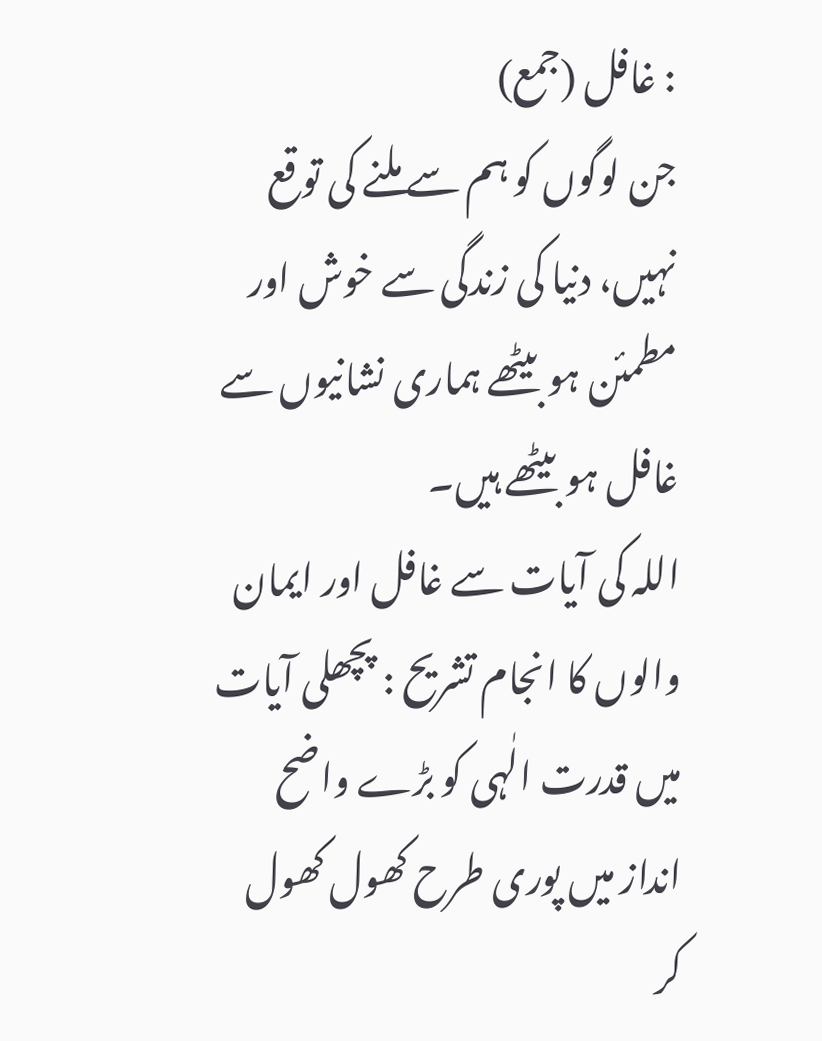: غافل (جمع)
جن لوگوں کو ہم سے ملنے کی توقع نہیں، دنیا کی زندگی سے خوش اور مطمئن ہو بیٹھے ہماری نشانیوں سے غافل ہو بیٹھے ہیں۔
اللہ کی آیات سے غافل اور ایمان والوں کا انجام تشریح : پچھلی آیات میں قدرت الٰہی کو بڑے واضح انداز میں پوری طرح کھول کھول کر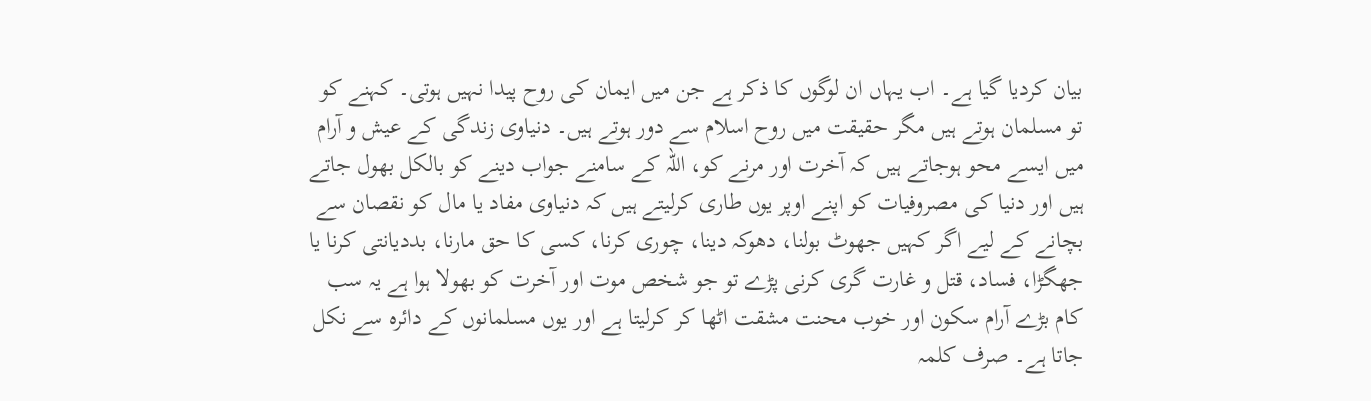بیان کردیا گیا ہے۔ اب یہاں ان لوگوں کا ذکر ہے جن میں ایمان کی روح پیدا نہیں ہوتی۔ کہنے کو تو مسلمان ہوتے ہیں مگر حقیقت میں روح اسلام سے دور ہوتے ہیں۔ دنیاوی زندگی کے عیش و آرام میں ایسے محو ہوجاتے ہیں کہ آخرت اور مرنے کو، اللہ کے سامنے جواب دینے کو بالکل بھول جاتے ہیں اور دنیا کی مصروفیات کو اپنے اوپر یوں طاری کرلیتے ہیں کہ دنیاوی مفاد یا مال کو نقصان سے بچانے کے لیے اگر کہیں جھوٹ بولنا، دھوکہ دینا، چوری کرنا، کسی کا حق مارنا، بددیانتی کرنا یا جھگڑا، فساد، قتل و غارت گری کرنی پڑے تو جو شخص موت اور آخرت کو بھولا ہوا ہے یہ سب کام بڑے آرام سکون اور خوب محنت مشقت اٹھا کر کرلیتا ہے اور یوں مسلمانوں کے دائرہ سے نکل جاتا ہے۔ صرف کلمہ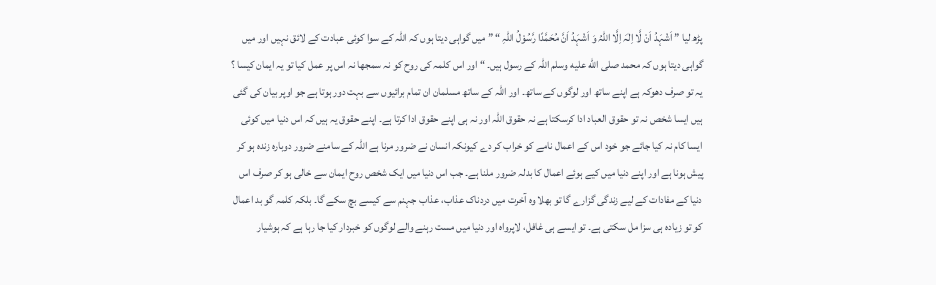پڑھ لیا ” اَشْہَدُ اَنْ لَّا اِلٰہَ اِلَّا اللّٰہُ وَ اَشْہَدُ اَنَّ مُحَمَّدًا رَّسُوْلُ اللّٰہِ “ ” میں گواہی دیتا ہوں کہ اللہ کے سوا کوئی عبادت کے لائق نہیں اور میں گواہی دیتا ہوں کہ محمد صلى الله عليه وسلم اللہ کے رسول ہیں۔ “ اور اس کلمہ کی روح کو نہ سمجھا نہ اس پر عمل کیا تو یہ ایمان کیسا ؟ یہ تو صرف دھوکہ ہے اپنے ساتھ اور لوگوں کے ساتھ۔ اور اللہ کے ساتھ مسلمان ان تمام برائیوں سے بہت دور ہوتا ہے جو اوپر بیان کی گئی ہیں ایسا شخص نہ تو حقوق العباد ادا کرسکتا ہے نہ حقوق اللہ اور نہ ہی اپنے حقوق ادا کرتا ہے۔ اپنے حقوق یہ ہیں کہ اس دنیا میں کوئی ایسا کام نہ کیا جائے جو خود اس کے اعمال نامے کو خراب کر دے کیونکہ انسان نے ضرور مرنا ہے اللہ کے سامنے ضرور دوبارہ زندہ ہو کر پیش ہونا ہے اور اپنے دنیا میں کیے ہوئے اعمال کا بدلہ ضرور ملنا ہے۔ جب اس دنیا میں ایک شخص روح ایمان سے خالی ہو کر صرف اس دنیا کے مفادات کے لیے زندگی گزارے گا تو بھلا وہ آخرت میں دردناک عذاب، عذاب جہنم سے کیسے بچ سکے گا۔ بلکہ کلمہ گو بد اعمال کو تو زیادہ ہی سزا مل سکتی ہے۔ تو ایسے ہی غافل، لاپرواہ اور دنیا میں مست رہنے والے لوگوں کو خبردار کیا جا رہا ہے کہ ہوشیار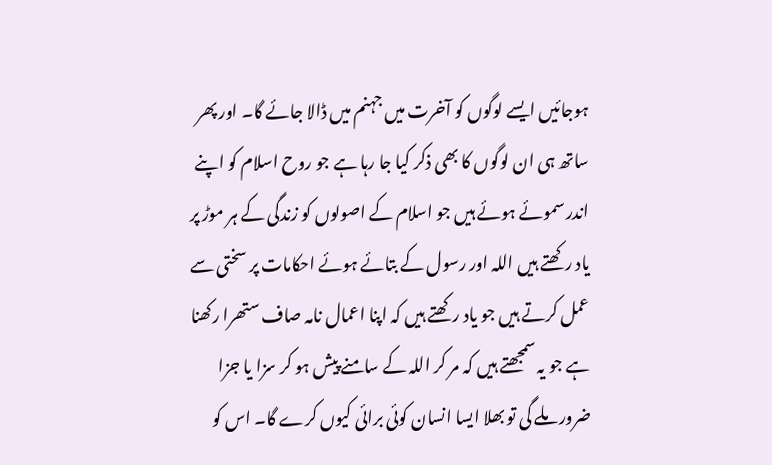ہوجائیں ایسے لوگوں کو آخرت میں جہنم میں ڈالا جائے گا۔ اور پھر ساتھ ہی ان لوگوں کا بھی ذکر کیا جا رہا ہے جو روح اسلام کو اپنے اندر سموئے ہوئے ہیں جو اسلام کے اصولوں کو زندگی کے ہر موڑ پر یاد رکھتے ہیں اللہ اور رسول کے بتائے ہوئے احکامات پر سختی سے عمل کرتے ہیں جو یاد رکھتے ہیں کہ اپنا اعمال نامہ صاف ستھرا رکھنا ہے جو یہ سمجھتے ہیں کہ مر کر اللہ کے سامنے پیش ہو کر سزا یا جزا ضرور ملے گی تو بھلا ایسا انسان کوئی برائی کیوں کرے گا۔ اس کو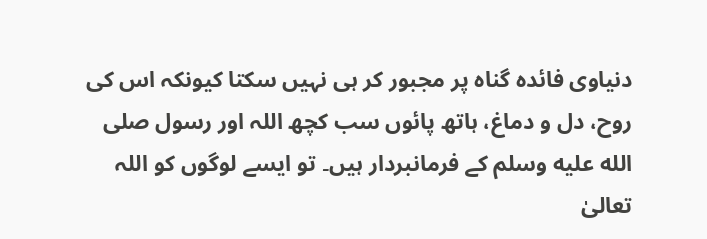دنیاوی فائدہ گناہ پر مجبور کر ہی نہیں سکتا کیونکہ اس کی روح، دل و دماغ، ہاتھ پائوں سب کچھ اللہ اور رسول صلى الله عليه وسلم کے فرمانبردار ہیں۔ تو ایسے لوگوں کو اللہ تعالیٰ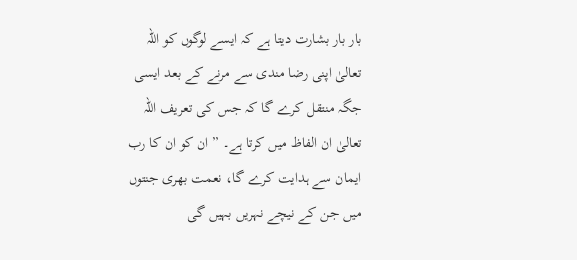بار بار بشارت دیتا ہے کہ ایسے لوگوں کو اللہ تعالیٰ اپنی رضا مندی سے مرنے کے بعد ایسی جگہ منتقل کرے گا کہ جس کی تعریف اللہ تعالیٰ ان الفاظ میں کرتا ہے۔ ” ان کو ان کا رب ایمان سے ہدایت کرے گا، نعمت بھری جنتوں میں جن کے نیچے نہریں بہیں گی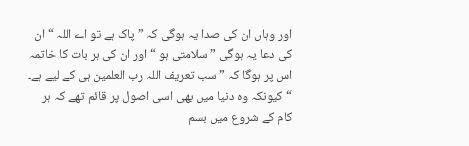اور وہاں ان کی صدا یہ ہوگی کہ ” پاک ہے تو اے اللہ “ ان کی دعا یہ ہوگی ” سلامتی ہو “ اور ان کی ہر بات کا خاتمہ اس پر ہوگا کہ ” سب تعریف اللہ رب العلمین ہی کے لیے ہے۔ “ کیونکہ وہ دنیا میں بھی اسی اصول پر قائم تھے کہ ہر کام کے شروع میں بسم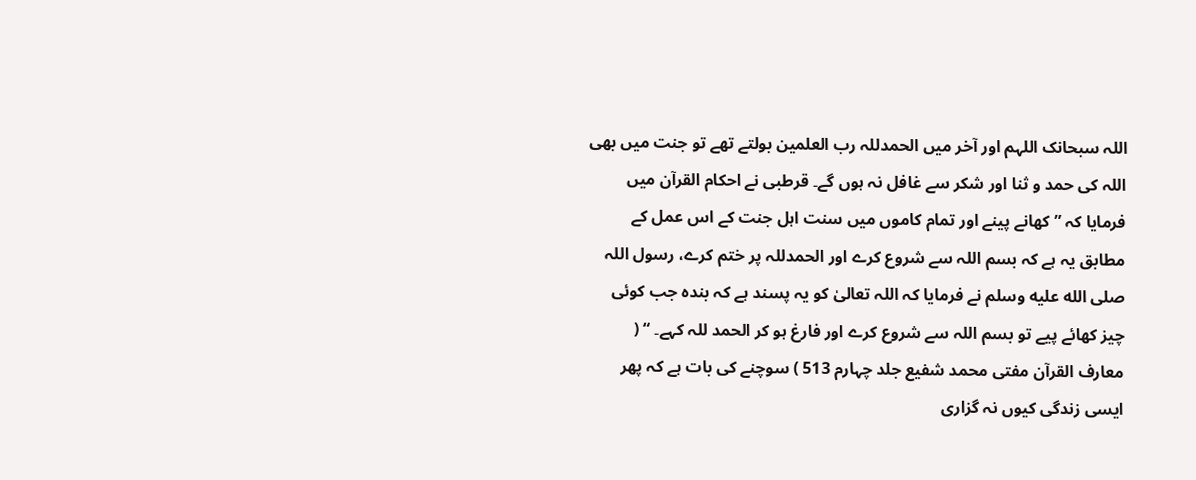اللہ سبحانک اللہم اور آخر میں الحمدللہ رب العلمین بولتے تھے تو جنت میں بھی اللہ کی حمد و ثنا اور شکر سے غافل نہ ہوں گے۔ قرطبی نے احکام القرآن میں فرمایا کہ ” کھانے پینے اور تمام کاموں میں سنت اہل جنت کے اس عمل کے مطابق یہ ہے کہ بسم اللہ سے شروع کرے اور الحمدللہ پر ختم کرے، رسول اللہ صلى الله عليه وسلم نے فرمایا کہ اللہ تعالیٰ کو یہ پسند ہے کہ بندہ جب کوئی چیز کھائے پیے تو بسم اللہ سے شروع کرے اور فارغ ہو کر الحمد للہ کہے۔ “ ( معارف القرآن مفتی محمد شفیع جلد چہارم 513 ) سوچنے کی بات ہے کہ پھر ایسی زندگی کیوں نہ گزاری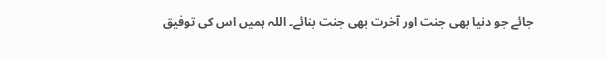جائے جو دنیا بھی جنت اور آخرت بھی جنت بنائے۔ اللہ ہمیں اس کی توفیق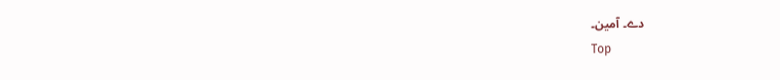دے۔ آمین۔
Top